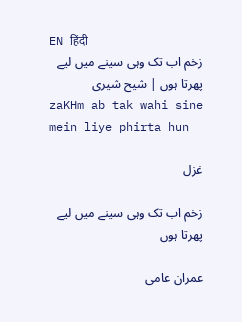EN हिंदी
زخم اب تک وہی سینے میں لیے پھرتا ہوں | شیح شیری
zaKHm ab tak wahi sine mein liye phirta hun

غزل

زخم اب تک وہی سینے میں لیے پھرتا ہوں

عمران عامی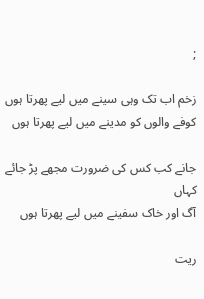;

زخم اب تک وہی سینے میں لیے پھرتا ہوں
کوفے والوں کو مدینے میں لیے پھرتا ہوں

جانے کب کس کی ضرورت مجھے پڑ جائے کہاں
آگ اور خاک سفینے میں لیے پھرتا ہوں

ریت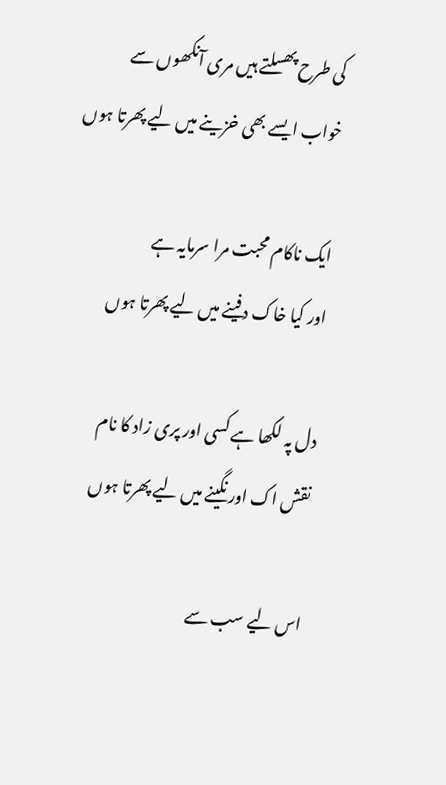کی طرح پھسلتے ہیں مری آنکھوں سے
خواب ایسے بھی خزینے میں لیے پھرتا ہوں

ایک ناکام محبت مرا سرمایہ ہے
اور کیا خاک دفینے میں لیے پھرتا ہوں

دل پہ لکھا ہے کسی اور پری زاد کا نام
نقش اک اور نگینے میں لیے پھرتا ہوں

اس لیے سب سے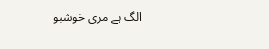الگ ہے مری خوشبو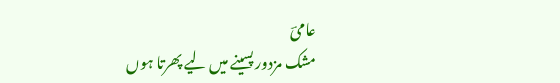عامیؔ
مشک مزدور پسینے میں لیے پھرتا ہوں